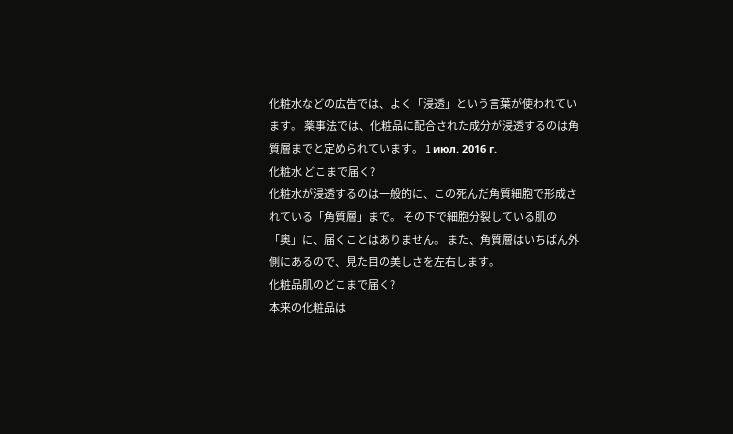化粧水などの広告では、よく「浸透」という言葉が使われています。 薬事法では、化粧品に配合された成分が浸透するのは角質層までと定められています。 1 июл. 2016 г.
化粧水 どこまで届く?
化粧水が浸透するのは一般的に、この死んだ角質細胞で形成されている「角質層」まで。 その下で細胞分裂している肌の「奥」に、届くことはありません。 また、角質層はいちばん外側にあるので、見た目の美しさを左右します。
化粧品肌のどこまで届く?
本来の化粧品は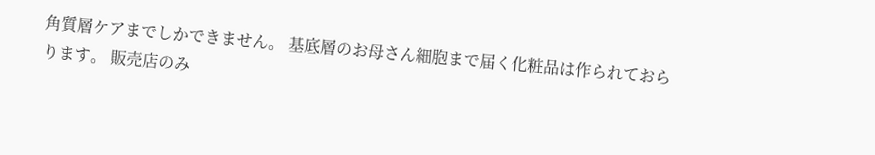角質層ケアまでしかできません。 基底層のお母さん細胞まで届く化粧品は作られておらります。 販売店のみ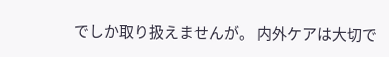でしか取り扱えませんが。 内外ケアは大切で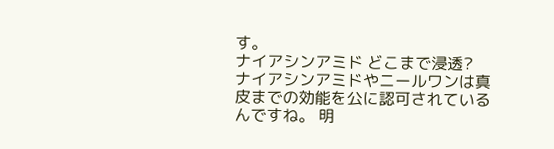す。
ナイアシンアミド どこまで浸透?
ナイアシンアミドやニールワンは真皮までの効能を公に認可されているんですね。 明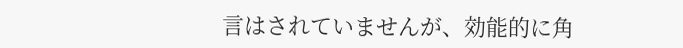言はされていませんが、効能的に角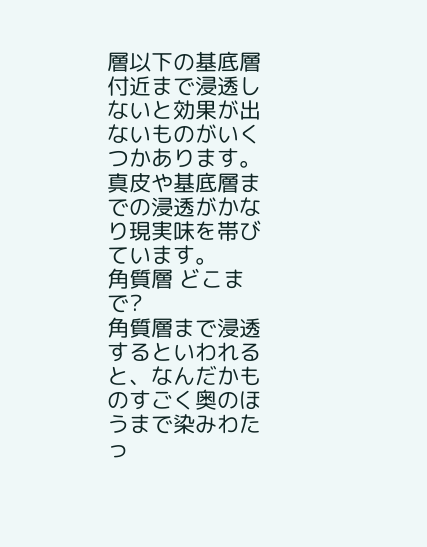層以下の基底層付近まで浸透しないと効果が出ないものがいくつかあります。 真皮や基底層までの浸透がかなり現実味を帯びています。
角質層 どこまで?
角質層まで浸透するといわれると、なんだかものすごく奥のほうまで染みわたっ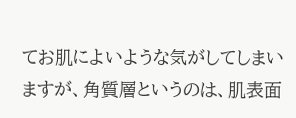てお肌によいような気がしてしまいますが、角質層というのは、肌表面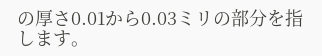の厚さ0.01から0.03ミリの部分を指します。